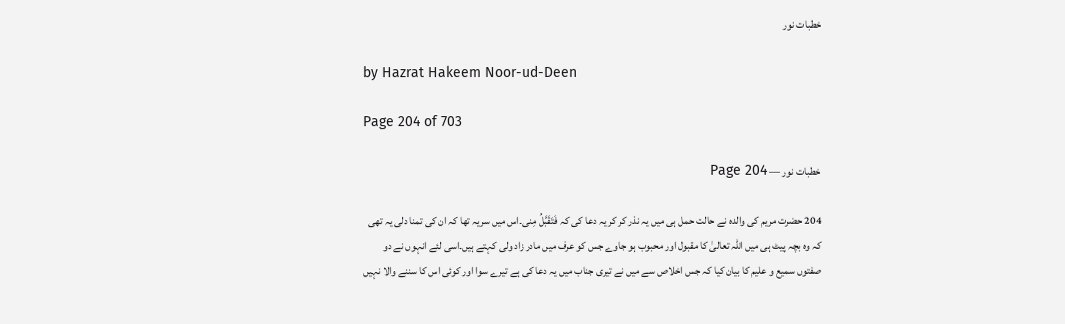خطبات نور

by Hazrat Hakeem Noor-ud-Deen

Page 204 of 703

خطبات نور — Page 204

204 حضرت مریم کی والدہ نے حالت حمل ہی میں یہ نذر کر کر یہ دعا کی کہ فَتَقَبَّلُ مِنی۔اس میں سریہ تھا کہ ان کی تمنا دلی یہ تھی کہ وہ بچہ پیٹ ہی میں اللہ تعالیٰ کا مقبول اور محبوب ہو جاوے جس کو عرف میں مادر زاد ولی کہتے ہیں۔اسی لئے انہوں نے دو صفتوں سمیع و علیم کا بیان کیا کہ جس اخلاص سے میں نے تیری جناب میں یہ دعا کی ہے تیرے سوا اور کوئی اس کا سننے والا نہیں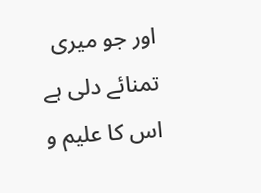اور جو میری تمنائے دلی ہے اس کا علیم و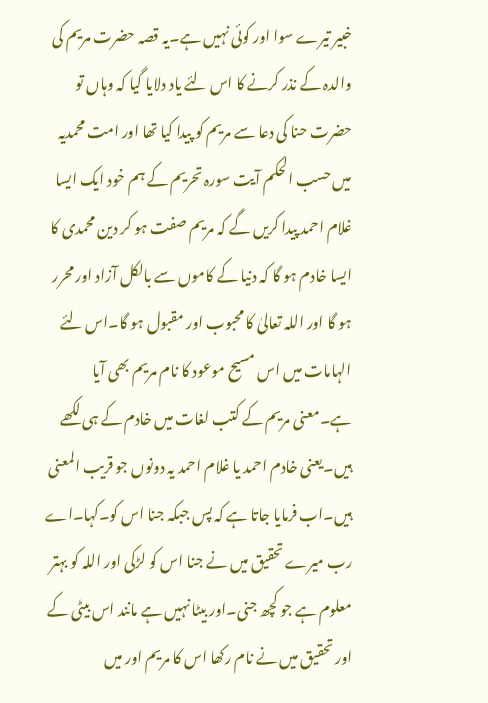خبیر تیرے سوا اور کوئی نہیں ہے۔یہ قصہ حضرت مریم کی والدہ کے نذر کرنے کا اس لئے یاد دلایا گیا کہ وہاں تو حضرت حنا کی دعا سے مریم کو پیدا کیا تھا اور امت محمدیہ میں حسب الحکم آیت سورہ تحریم کے ہم خود ایک ایسا غلام احمد پیدا کریں گے کہ مریم صفت ہو کر دین محمدی کا ایسا خادم ہو گا کہ دنیا کے کاموں سے بالکل آزاد اور محرر ہو گا اور اللہ تعالیٰ کا محبوب اور مقبول ہو گا۔اس لئے الہامات میں اس مسیح موعود کا نام مریم بھی آیا ہے۔معنی مریم کے کتب لغات میں خادم کے ہی لکھے ہیں۔یعنی خادم احمد یا غلام احمد یہ دونوں جو قریب المعنی ہیں۔اب فرمایا جاتا ہے کہ پس جبکہ جنا اس کو۔کہا۔اے رب میرے تحقیق میں نے جنا اس کو لڑکی اور اللہ کو بہتر معلوم ہے جو کچھ جنی۔اور بیٹا نہیں ہے مانند اس بیٹی کے اور تحقیق میں نے نام رکھا اس کا مریم اور میں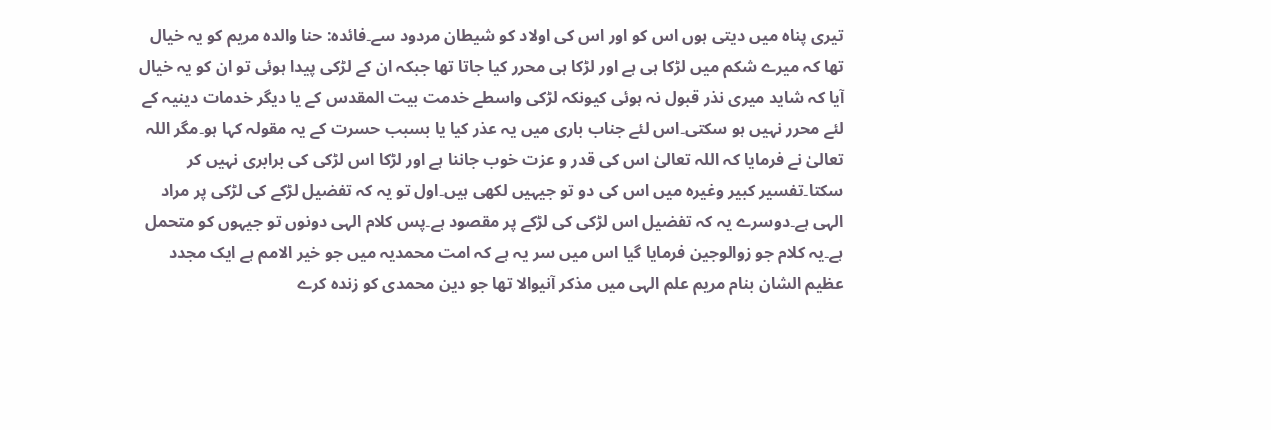تیری پناہ میں دیتی ہوں اس کو اور اس کی اولاد کو شیطان مردود سے۔فائدہ: حنا والدہ مریم کو یہ خیال تھا کہ میرے شکم میں لڑکا ہی ہے اور لڑکا ہی محرر کیا جاتا تھا جبکہ ان کے لڑکی پیدا ہوئی تو ان کو یہ خیال آیا کہ شاید میری نذر قبول نہ ہوئی کیونکہ لڑکی واسطے خدمت بیت المقدس کے یا دیگر خدمات دینیہ کے لئے محرر نہیں ہو سکتی۔اس لئے جناب باری میں یہ عذر کیا یا بسبب حسرت کے یہ مقولہ کہا ہو۔مگر اللہ تعالیٰ نے فرمایا کہ اللہ تعالیٰ اس کی قدر و عزت خوب جاننا ہے اور لڑکا اس لڑکی کی برابری نہیں کر سکتا۔تفسیر کبیر وغیرہ میں اس کی دو تو جیہیں لکھی ہیں۔اول تو یہ کہ تفضیل لڑکے کی لڑکی پر مراد الہی ہے۔دوسرے یہ کہ تفضیل اس لڑکی کی لڑکے پر مقصود ہے۔پس کلام الہی دونوں تو جیہوں کو متحمل ہے۔یہ کلام جو زوالوجین فرمایا گیا اس میں سر یہ ہے کہ امت محمدیہ میں جو خیر الامم ہے ایک مجدد عظیم الشان بنام مریم علم الہی میں مذکر آنیوالا تھا جو دین محمدی کو زندہ کرے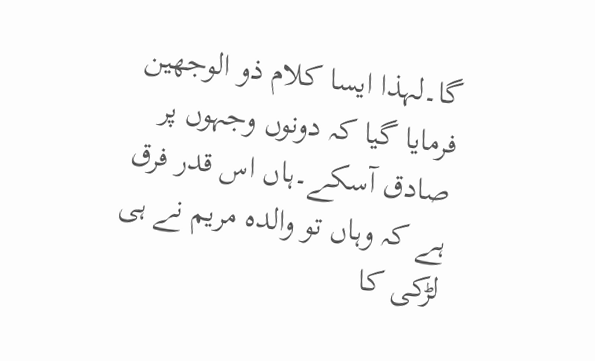گا۔لہذا ایسا کلام ذو الوجهین فرمایا گیا کہ دونوں وجہوں پر صادق آسکے۔ہاں اس قدر فرق ہے کہ وہاں تو والدہ مریم نے ہی لڑکی کا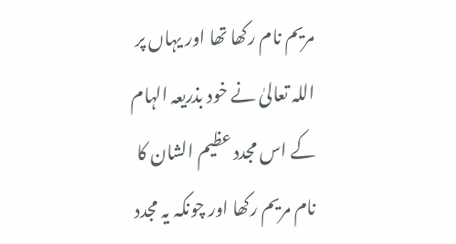مریم نام رکھا تھا اور یہاں پر اللہ تعالیٰ نے خود بذریعہ الہام کے اس مجدد عظیم الشان کا نام مریم رکھا اور چونکہ یہ مجدد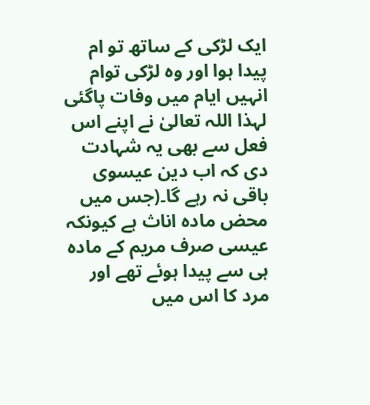ایک لڑکی کے ساتھ تو ام پیدا ہوا اور وہ لڑکی توام انہیں ایام میں وفات پاگئی لہذا اللہ تعالیٰ نے اپنے اس فعل سے بھی یہ شہادت دی کہ اب دین عیسوی باقی نہ رہے گا۔(جس میں محض مادہ اناث ہے کیونکہ عیسی صرف مریم کے مادہ ہی سے پیدا ہوئے تھے اور مرد کا اس میں